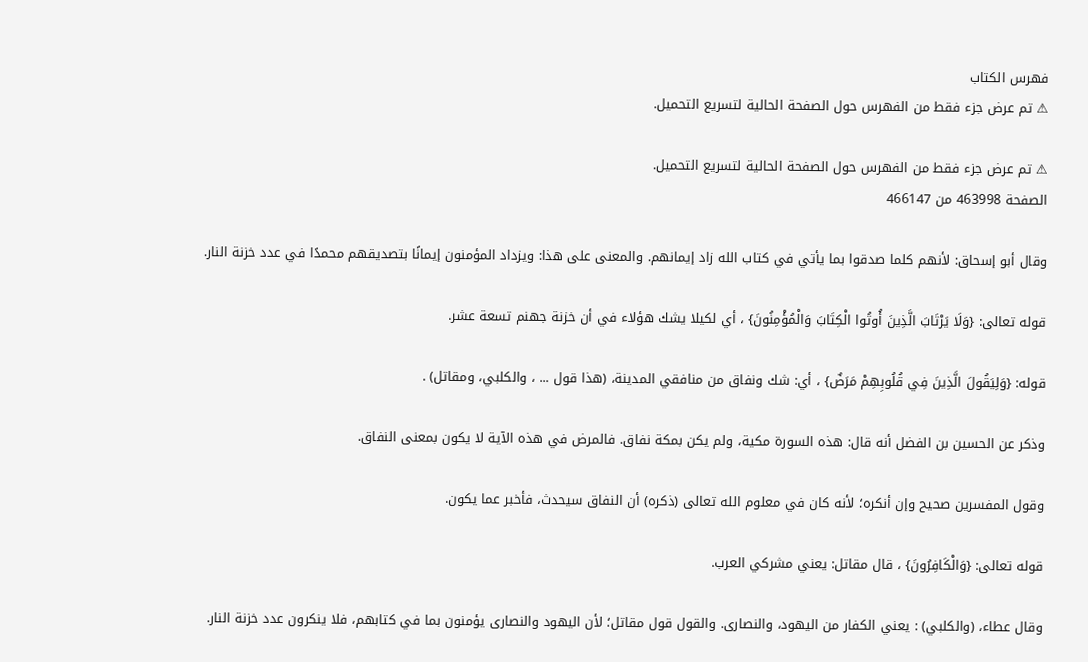فهرس الكتاب
⚠ تم عرض جزء فقط من الفهرس حول الصفحة الحالية لتسريع التحميل.

⚠ تم عرض جزء فقط من الفهرس حول الصفحة الحالية لتسريع التحميل.
الصفحة 463998 من 466147

وقال أبو إسحاق: لأنهم كلما صدقوا بما يأتي في كتاب الله زاد إيمانهم. والمعنى على هذا: ويزداد المؤمنون إيمانًا بتصديقهم محمدًا في عدد خزنة النار.

قوله تعالى: {وَلَا يَرْتَابَ الَّذِينَ أُوتُوا الْكِتَابَ وَالْمُؤْمِنُونَ} ، أي لكيلا يشك هؤلاء في أن خزنة جهنم تسعة عشر.

قوله: {وَلِيَقُولَ الَّذِينَ فِي قُلُوبِهِمْ مَرَضٌ} ، أي: شك ونفاق من منافقي المدينة، (هذا قول ... ، والكلبي، ومقاتل) .

وذكر عن الحسين بن الفضل أنه قال: هذه السورة مكية، ولم يكن بمكة نفاق. فالمرض في هذه الآية لا يكون بمعنى النفاق.

وقول المفسرين صحيح وإن أنكره؛ لأنه كان في معلوم الله تعالى (ذكره) أن النفاق سيحدث، فأخبر عما يكون.

قوله تعالى: {وَالْكَافِرُونَ} ، قال مقاتل: يعني مشركي العرب.

وقال عطاء، (والكلبي) : يعني الكفار من اليهود، والنصارى. والقول قول مقاتل؛ لأن اليهود والنصارى يؤمنون بما في كتابهم، فلا ينكرون عدد خزنة النار.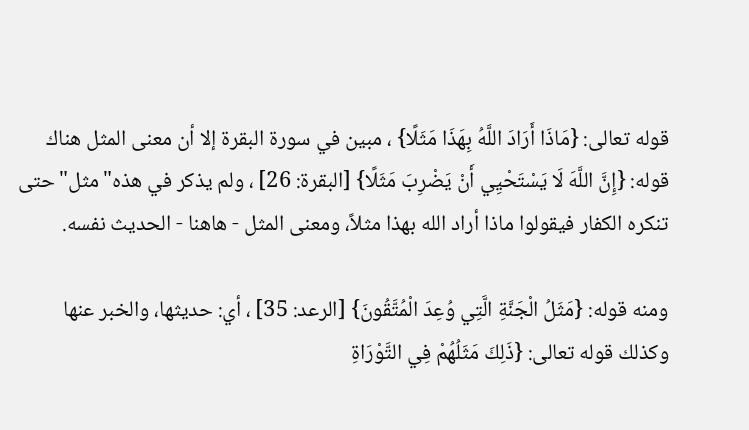قوله تعالى: {مَاذَا أَرَادَ اللَّهُ بِهَذَا مَثَلًا} ، مبين في سورة البقرة إلا أن معنى المثل هناك قوله: {إِنَّ اللَّهَ لَا يَسْتَحْيِي أَنْ يَضْرِبَ مَثَلًا} [البقرة: 26] ، ولم يذكر في هذه"مثل"حتى تنكره الكفار فيقولوا ماذا أراد الله بهذا مثلاً، ومعنى المثل - هاهنا - الحديث نفسه.

ومنه قوله: {مَثَلُ الْجَنَّةِ الَّتِي وُعِدَ الْمُتَّقُونَ} [الرعد: 35] ، أي: حديثها، والخبر عنها وكذلك قوله تعالى: {ذَلِكَ مَثَلُهُمْ فِي التَّوْرَاةِ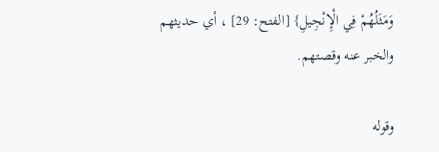وَمَثَلُهُمْ فِي الْإِنْجِيلِ} [الفتح: 29] ، أي حديثهم والخبر عنه وقصتهم.

وقوله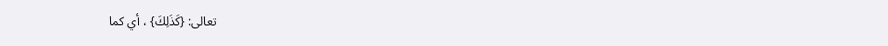تعالى: {كَذَلِكَ} ، أي كما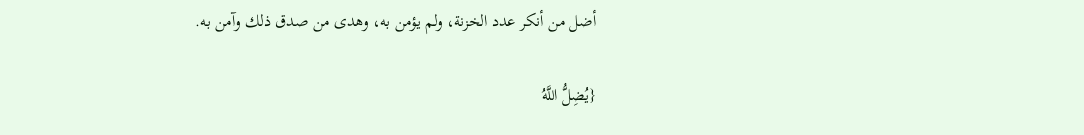أضل من أنكر عدد الخزنة، ولم يؤمن به، وهدى من صدق ذلك وآمن به.

{يُضِلُّ اللَّهُ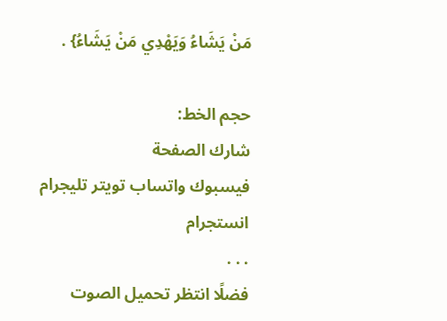مَنْ يَشَاءُ وَيَهْدِي مَنْ يَشَاءُ} .

حجم الخط:
شارك الصفحة
فيسبوك واتساب تويتر تليجرام انستجرام
. . .
فضلًا انتظر تحميل الصوت